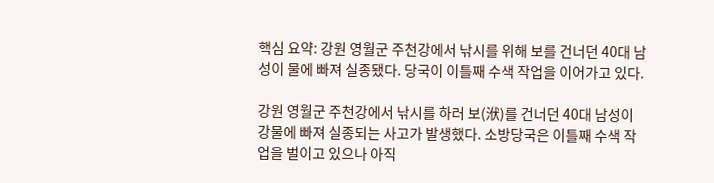핵심 요약: 강원 영월군 주천강에서 낚시를 위해 보를 건너던 40대 남성이 물에 빠져 실종됐다. 당국이 이틀째 수색 작업을 이어가고 있다.

강원 영월군 주천강에서 낚시를 하러 보(洑)를 건너던 40대 남성이 강물에 빠져 실종되는 사고가 발생했다. 소방당국은 이틀째 수색 작업을 벌이고 있으나 아직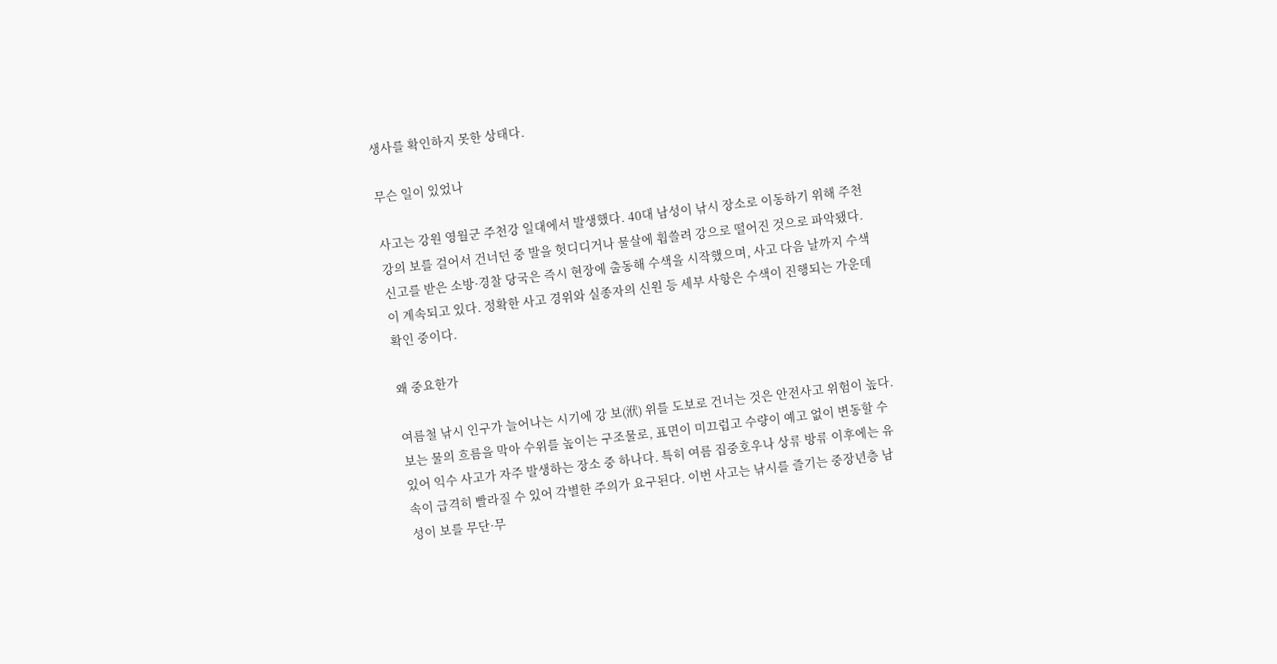생사를 확인하지 못한 상태다.

무슨 일이 있었나

사고는 강원 영월군 주천강 일대에서 발생했다. 40대 남성이 낚시 장소로 이동하기 위해 주천강의 보를 걸어서 건너던 중 발을 헛디디거나 물살에 휩쓸려 강으로 떨어진 것으로 파악됐다. 신고를 받은 소방·경찰 당국은 즉시 현장에 출동해 수색을 시작했으며, 사고 다음 날까지 수색이 계속되고 있다. 정확한 사고 경위와 실종자의 신원 등 세부 사항은 수색이 진행되는 가운데 확인 중이다.

왜 중요한가

여름철 낚시 인구가 늘어나는 시기에 강 보(洑) 위를 도보로 건너는 것은 안전사고 위험이 높다. 보는 물의 흐름을 막아 수위를 높이는 구조물로, 표면이 미끄럽고 수량이 예고 없이 변동할 수 있어 익수 사고가 자주 발생하는 장소 중 하나다. 특히 여름 집중호우나 상류 방류 이후에는 유속이 급격히 빨라질 수 있어 각별한 주의가 요구된다. 이번 사고는 낚시를 즐기는 중장년층 남성이 보를 무단·무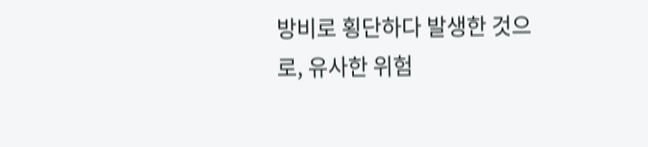방비로 횡단하다 발생한 것으로, 유사한 위험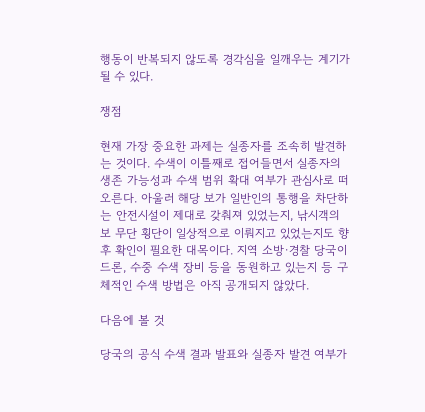행동이 반복되지 않도록 경각심을 일깨우는 계기가 될 수 있다.

쟁점

현재 가장 중요한 과제는 실종자를 조속히 발견하는 것이다. 수색이 이틀째로 접어들면서 실종자의 생존 가능성과 수색 범위 확대 여부가 관심사로 떠오른다. 아울러 해당 보가 일반인의 통행을 차단하는 안전시설이 제대로 갖춰져 있었는지, 낚시객의 보 무단 횡단이 일상적으로 이뤄지고 있었는지도 향후 확인이 필요한 대목이다. 지역 소방·경찰 당국이 드론, 수중 수색 장비 등을 동원하고 있는지 등 구체적인 수색 방법은 아직 공개되지 않았다.

다음에 볼 것

당국의 공식 수색 결과 발표와 실종자 발견 여부가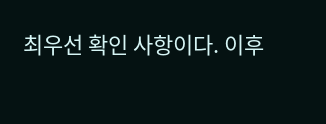최우선 확인 사항이다. 이후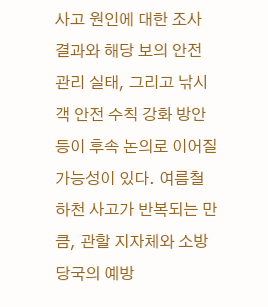사고 원인에 대한 조사 결과와 해당 보의 안전 관리 실태, 그리고 낚시객 안전 수칙 강화 방안 등이 후속 논의로 이어질 가능성이 있다. 여름철 하천 사고가 반복되는 만큼, 관할 지자체와 소방당국의 예방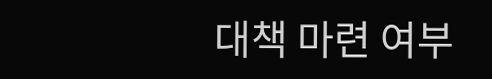대책 마련 여부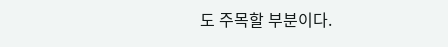도 주목할 부분이다.